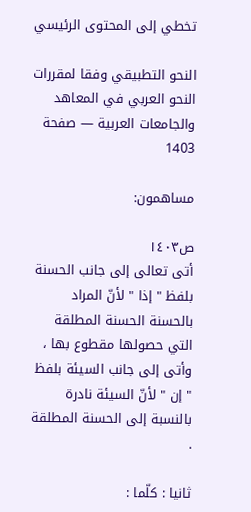تخطي إلى المحتوى الرئيسي

النحو التطبيقي وفقا لمقررات النحو العربي في المعاهد والجامعات العربية — صفحة 1403

مساهمون:

ص١٤٠٣
أتى تعالى إلى جانب الحسنة بلفظ " إذا " لأنّ المراد بالحسنة الحسنة المطلقة التي حصولها مقطوع بها ، وأتى إلى جانب السيئة بلفظ " إن " لأنّ السيئة نادرة بالنسبة إلى الحسنة المطلقة .

ثانيا : كلّما :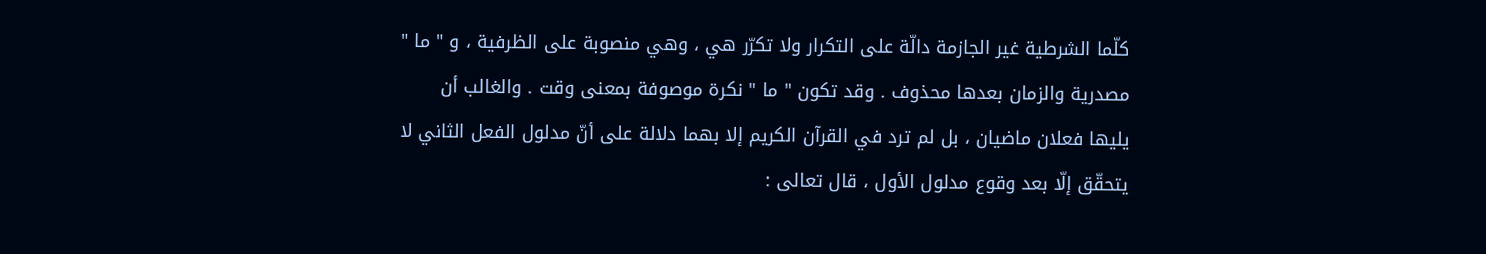كلّما الشرطية غير الجازمة دالّة على التكرار ولا تكرّر هي ، وهي منصوبة على الظرفية ، و " ما " مصدرية والزمان بعدها محذوف . وقد تكون " ما " نكرة موصوفة بمعنى وقت . والغالب أن يليها فعلان ماضيان ، بل لم ترد في القرآن الكريم إلا بهما دلالة على أنّ مدلول الفعل الثاني لا يتحقّق إلّا بعد وقوع مدلول الأول ، قال تعالى :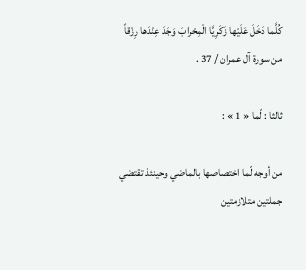كُلَّما دَخَلَ عَلَيْها زَكَرِيَّا الْمِحْرابَ وَجَدَ عِنْدَها رِزْقاً
من سورة آل عمران / 37 .

ثالثا : لّما « 1 » :

من أوجه لّما اختصاصها بالماضي وحينئذ تقتضي جملتين متلازمتين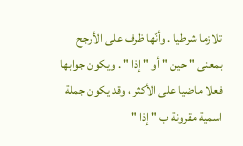تلازما شرطيا . وأنّها ظرف على الأرجح بمعنى " حين " أو " إذا " . ويكون جوابها فعلا ماضيا على الأكثر ، وقد يكون جملة اسمية مقرونة ب " إذا "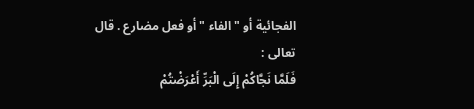الفجائية أو " الفاء " أو فعل مضارع . قال تعالى :
فَلَمَّا نَجَّاكُمْ إِلَى الْبَرِّ أَعْرَضْتُمْ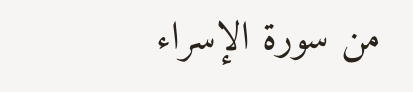من سورة الإسراء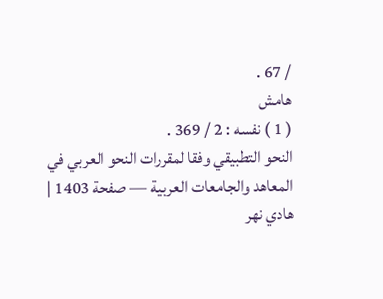/ 67 .
هامش
( 1 ) نفسه : 2 / 369 .
النحو التطبيقي وفقا لمقررات النحو العربي في المعاهد والجامعات العربية — صفحة 1403 | هادي نهر